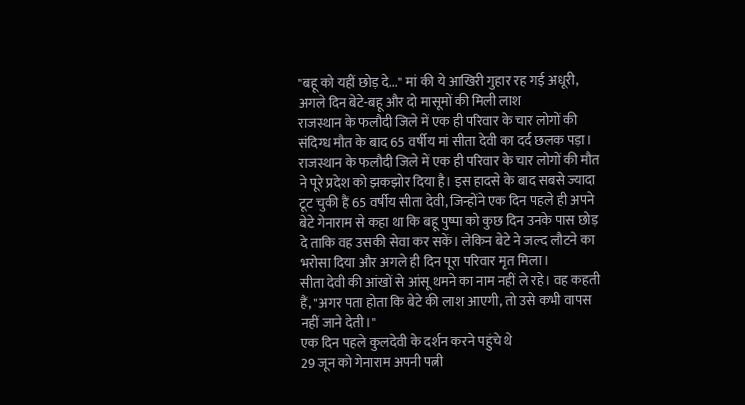"बहू को यहीं छोड़ दे..." मां की ये आखिरी गुहार रह गई अधूरी, अगले दिन बेटे-बहू और दो मासूमों की मिली लाश
राजस्थान के फलौदी जिले में एक ही परिवार के चार लोगों की संदिग्ध मौत के बाद 65 वर्षीय मां सीता देवी का दर्द छलक पड़ा।
राजस्थान के फलौदी जिले में एक ही परिवार के चार लोगों की मौत ने पूरे प्रदेश को झकझोर दिया है। इस हादसे के बाद सबसे ज्यादा टूट चुकी हैं 65 वर्षीय सीता देवी, जिन्होंने एक दिन पहले ही अपने बेटे गेनाराम से कहा था कि बहू पुष्पा को कुछ दिन उनके पास छोड़ दे ताकि वह उसकी सेवा कर सकें। लेकिन बेटे ने जल्द लौटने का भरोसा दिया और अगले ही दिन पूरा परिवार मृत मिला।
सीता देवी की आंखों से आंसू थमने का नाम नहीं ले रहे। वह कहती हैं, "अगर पता होता कि बेटे की लाश आएगी, तो उसे कभी वापस नहीं जाने देती।"
एक दिन पहले कुलदेवी के दर्शन करने पहुंचे थे
29 जून को गेनाराम अपनी पत्नी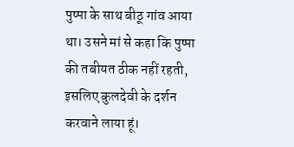पुष्पा के साथ बीठू गांव आया था। उसने मां से कहा कि पुष्पा की तबीयत ठीक नहीं रहती, इसलिए कुलदेवी के दर्शन करवाने लाया हूं।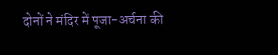दोनों ने मंदिर में पूजा-अर्चना की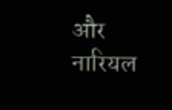और नारियल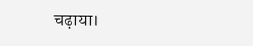चढ़ाया।